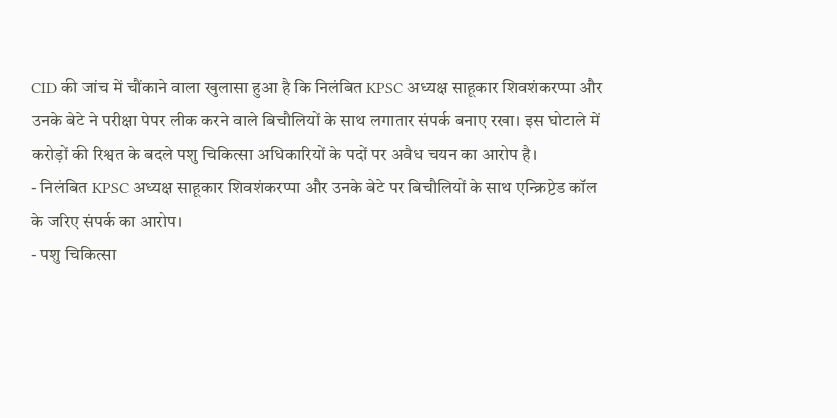CID की जांच में चौंकाने वाला खुलासा हुआ है कि निलंबित KPSC अध्यक्ष साहूकार शिवशंकरप्पा और उनके बेटे ने परीक्षा पेपर लीक करने वाले बिचौलियों के साथ लगातार संपर्क बनाए रखा। इस घोटाले में करोड़ों की रिश्वत के बदले पशु चिकित्सा अधिकारियों के पदों पर अवैध चयन का आरोप है।
- निलंबित KPSC अध्यक्ष साहूकार शिवशंकरप्पा और उनके बेटे पर बिचौलियों के साथ एन्क्रिप्टेड कॉल के जरिए संपर्क का आरोप।
- पशु चिकित्सा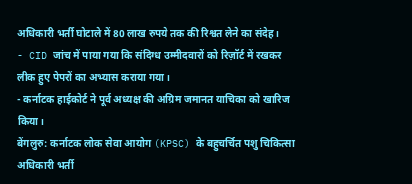अधिकारी भर्ती घोटाले में 80 लाख रुपये तक की रिश्वत लेने का संदेह।
- CID जांच में पाया गया कि संदिग्ध उम्मीदवारों को रिज़ॉर्ट में रखकर लीक हुए पेपरों का अभ्यास कराया गया।
- कर्नाटक हाईकोर्ट ने पूर्व अध्यक्ष की अग्रिम जमानत याचिका को खारिज किया।
बेंगलुरु: कर्नाटक लोक सेवा आयोग (KPSC) के बहुचर्चित पशु चिकित्सा अधिकारी भर्ती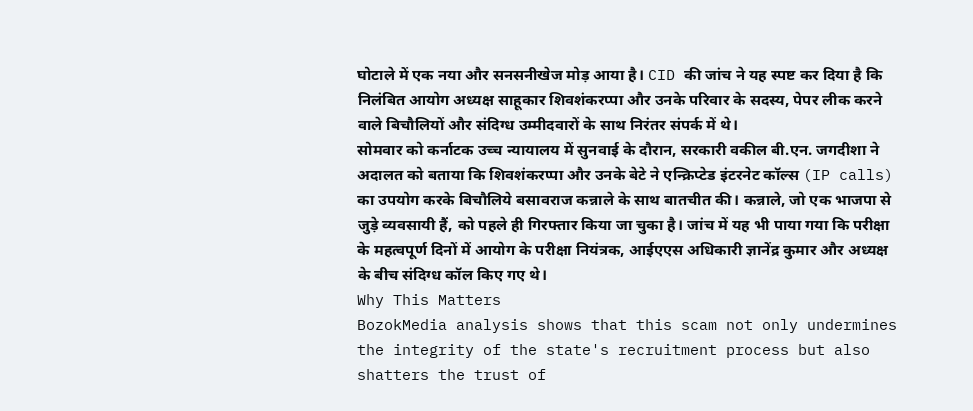घोटाले में एक नया और सनसनीखेज मोड़ आया है। CID की जांच ने यह स्पष्ट कर दिया है कि निलंबित आयोग अध्यक्ष साहूकार शिवशंकरप्पा और उनके परिवार के सदस्य, पेपर लीक करने वाले बिचौलियों और संदिग्ध उम्मीदवारों के साथ निरंतर संपर्क में थे।
सोमवार को कर्नाटक उच्च न्यायालय में सुनवाई के दौरान, सरकारी वकील बी.एन. जगदीशा ने अदालत को बताया कि शिवशंकरप्पा और उनके बेटे ने एन्क्रिप्टेड इंटरनेट कॉल्स (IP calls) का उपयोग करके बिचौलिये बसावराज कन्नाले के साथ बातचीत की। कन्नाले, जो एक भाजपा से जुड़े व्यवसायी हैं, को पहले ही गिरफ्तार किया जा चुका है। जांच में यह भी पाया गया कि परीक्षा के महत्वपूर्ण दिनों में आयोग के परीक्षा नियंत्रक, आईएएस अधिकारी ज्ञानेंद्र कुमार और अध्यक्ष के बीच संदिग्ध कॉल किए गए थे।
Why This Matters
BozokMedia analysis shows that this scam not only undermines the integrity of the state's recruitment process but also shatters the trust of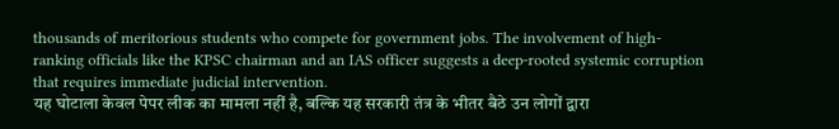thousands of meritorious students who compete for government jobs. The involvement of high-ranking officials like the KPSC chairman and an IAS officer suggests a deep-rooted systemic corruption that requires immediate judicial intervention.
यह घोटाला केवल पेपर लीक का मामला नहीं है, बल्कि यह सरकारी तंत्र के भीतर बैठे उन लोगों द्वारा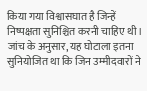किया गया विश्वासघात है जिन्हें निष्पक्षता सुनिश्चित करनी चाहिए थी।
जांच के अनुसार, यह घोटाला इतना सुनियोजित था कि जिन उम्मीदवारों ने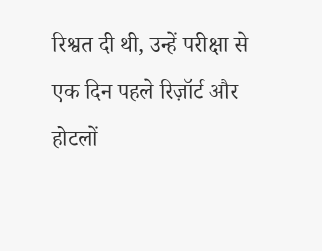रिश्वत दी थी, उन्हें परीक्षा से एक दिन पहले रिज़ॉर्ट और होटलों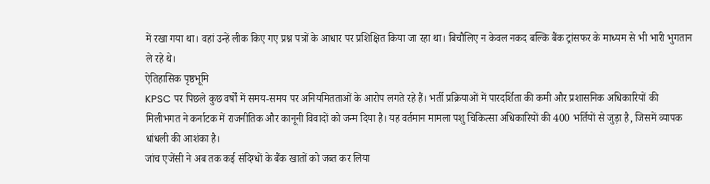में रखा गया था। वहां उन्हें लीक किए गए प्रश्न पत्रों के आधार पर प्रशिक्षित किया जा रहा था। बिचौलिए न केवल नकद बल्कि बैंक ट्रांसफर के माध्यम से भी भारी भुगतान ले रहे थे।
ऐतिहासिक पृष्ठभूमि
KPSC पर पिछले कुछ वर्षों में समय-समय पर अनियमितताओं के आरोप लगते रहे हैं। भर्ती प्रक्रियाओं में पारदर्शिता की कमी और प्रशासनिक अधिकारियों की मिलीभगत ने कर्नाटक में राजनीतिक और कानूनी विवादों को जन्म दिया है। यह वर्तमान मामला पशु चिकित्सा अधिकारियों की 400 भर्तियों से जुड़ा है, जिसमें व्यापक धांधली की आशंका है।
जांच एजेंसी ने अब तक कई संदिग्धों के बैंक खातों को जब्त कर लिया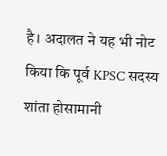है। अदालत ने यह भी नोट किया कि पूर्व KPSC सदस्य शांता होसामानी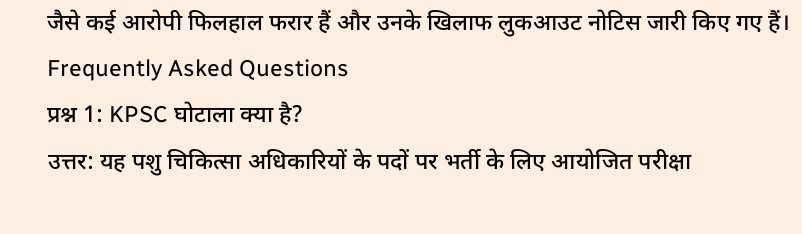जैसे कई आरोपी फिलहाल फरार हैं और उनके खिलाफ लुकआउट नोटिस जारी किए गए हैं।
Frequently Asked Questions
प्रश्न 1: KPSC घोटाला क्या है?
उत्तर: यह पशु चिकित्सा अधिकारियों के पदों पर भर्ती के लिए आयोजित परीक्षा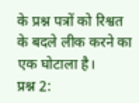के प्रश्न पत्रों को रिश्वत के बदले लीक करने का एक घोटाला है।
प्रश्न 2: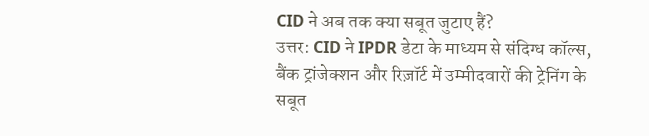CID ने अब तक क्या सबूत जुटाए हैं?
उत्तर: CID ने IPDR डेटा के माध्यम से संदिग्ध कॉल्स, बैंक ट्रांजेक्शन और रिज़ॉर्ट में उम्मीदवारों की ट्रेनिंग के सबूत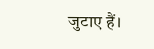जुटाए हैं।